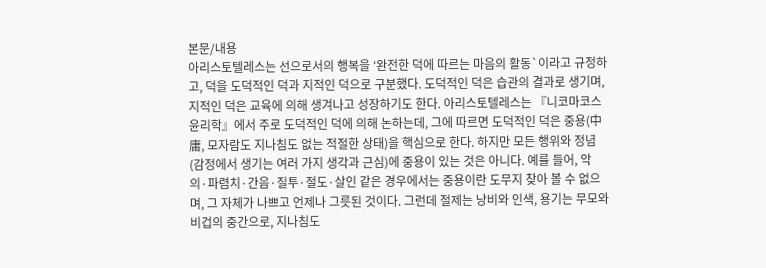본문/내용
아리스토텔레스는 선으로서의 행복을 ‘완전한 덕에 따르는 마음의 활동`이라고 규정하고, 덕을 도덕적인 덕과 지적인 덕으로 구분했다. 도덕적인 덕은 습관의 결과로 생기며, 지적인 덕은 교육에 의해 생겨나고 성장하기도 한다. 아리스토텔레스는 『니코마코스 윤리학』에서 주로 도덕적인 덕에 의해 논하는데, 그에 따르면 도덕적인 덕은 중용(中庸, 모자람도 지나침도 없는 적절한 상태)을 핵심으로 한다. 하지만 모든 행위와 정념(감정에서 생기는 여러 가지 생각과 근심)에 중용이 있는 것은 아니다. 예를 들어, 악의·파렴치·간음·질투·절도·살인 같은 경우에서는 중용이란 도무지 찾아 볼 수 없으며, 그 자체가 나쁘고 언제나 그릇된 것이다. 그런데 절제는 낭비와 인색, 용기는 무모와 비겁의 중간으로, 지나침도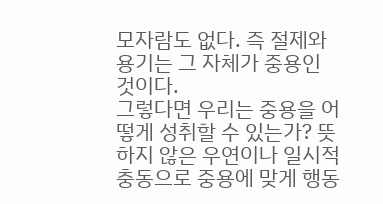모자람도 없다. 즉 절제와 용기는 그 자체가 중용인 것이다.
그렇다면 우리는 중용을 어떻게 성취할 수 있는가? 뜻하지 않은 우연이나 일시적 충동으로 중용에 맞게 행동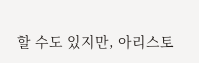할 수도 있지만, 아리스토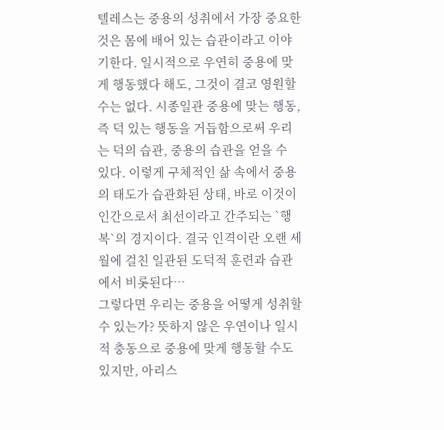텔레스는 중용의 성취에서 가장 중요한 것은 몸에 배어 있는 습관이라고 이야기한다. 일시적으로 우연히 중용에 맞게 행동했다 해도, 그것이 결코 영원할 수는 없다. 시종일관 중용에 맞는 행동, 즉 덕 있는 행동을 거듭함으로써 우리는 덕의 습관, 중용의 습관을 얻을 수 있다. 이렇게 구체적인 삶 속에서 중용의 태도가 습관화된 상태, 바로 이것이 인간으로서 최선이라고 간주되는 `행복`의 경지이다. 결국 인격이란 오랜 세월에 걸친 일관된 도덕적 훈련과 습관에서 비롯된다…
그렇다면 우리는 중용을 어떻게 성취할 수 있는가? 뜻하지 않은 우연이나 일시적 충동으로 중용에 맞게 행동할 수도 있지만, 아리스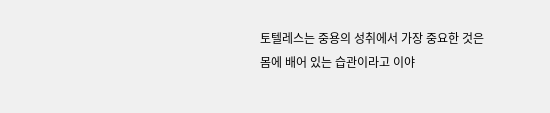토텔레스는 중용의 성취에서 가장 중요한 것은 몸에 배어 있는 습관이라고 이야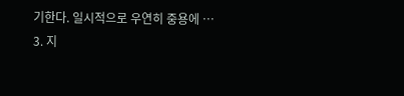기한다. 일시적으로 우연히 중용에 …
3. 지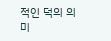적인 덕의 의미